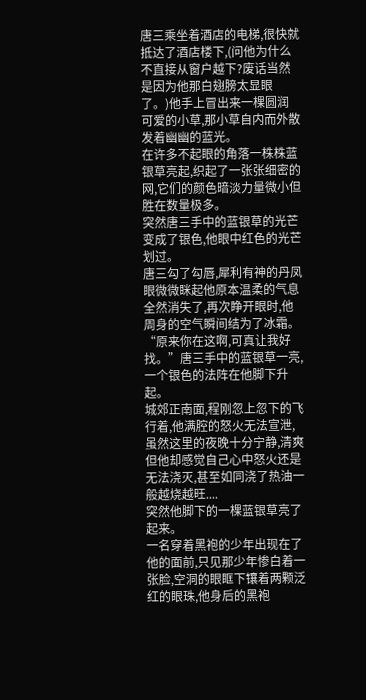唐三乘坐着酒店的电梯,很快就抵达了酒店楼下,(问他为什么不直接从窗户越下?废话当然是因为他那白翅膀太显眼了。)他手上冒出来一棵圆润可爱的小草,那小草自内而外散发着幽幽的蓝光。
在许多不起眼的角落一株株蓝银草亮起,织起了一张张细密的网,它们的颜色暗淡力量微小但胜在数量极多。
突然唐三手中的蓝银草的光芒变成了银色,他眼中红色的光芒划过。
唐三勾了勾唇,犀利有神的丹凤眼微微眯起他原本温柔的气息全然消失了,再次睁开眼时,他周身的空气瞬间结为了冰霜。
“原来你在这啊,可真让我好找。”唐三手中的蓝银草一亮,一个银色的法阵在他脚下升起。
城郊正南面,程刚忽上忽下的飞行着,他满腔的怒火无法宣泄,虽然这里的夜晚十分宁静,清爽但他却感觉自己心中怒火还是无法浇灭,甚至如同浇了热油一般越烧越旺....
突然他脚下的一棵蓝银草亮了起来。
一名穿着黑袍的少年出现在了他的面前,只见那少年惨白着一张脸,空洞的眼眶下镶着两颗泛红的眼珠,他身后的黑袍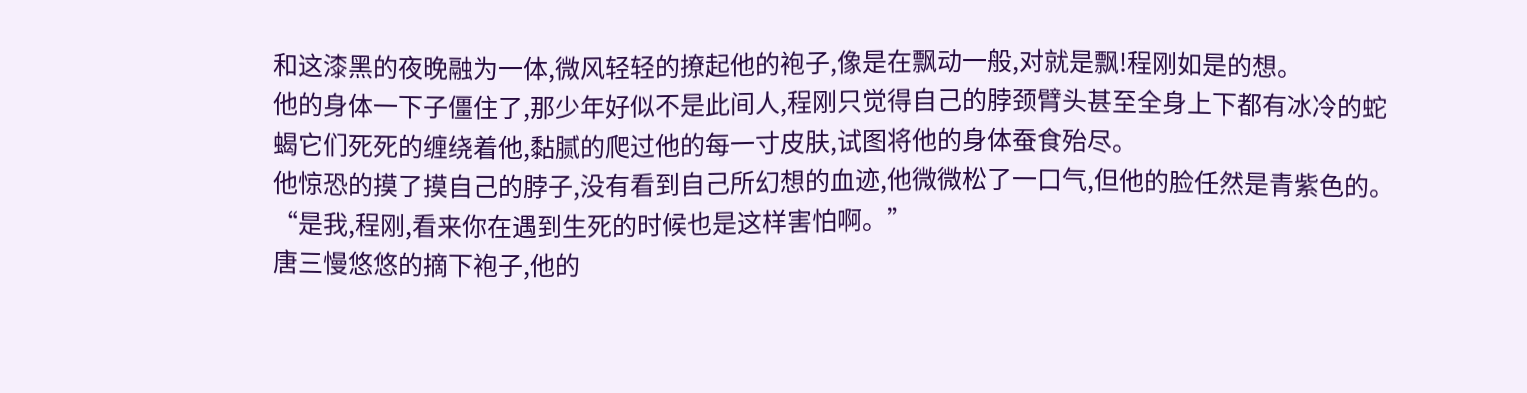和这漆黑的夜晚融为一体,微风轻轻的撩起他的袍子,像是在飘动一般,对就是飘!程刚如是的想。
他的身体一下子僵住了,那少年好似不是此间人,程刚只觉得自己的脖颈臂头甚至全身上下都有冰冷的蛇蝎它们死死的缠绕着他,黏腻的爬过他的每一寸皮肤,试图将他的身体蚕食殆尽。
他惊恐的摸了摸自己的脖子,没有看到自己所幻想的血迹,他微微松了一口气,但他的脸任然是青紫色的。
“是我,程刚,看来你在遇到生死的时候也是这样害怕啊。”
唐三慢悠悠的摘下袍子,他的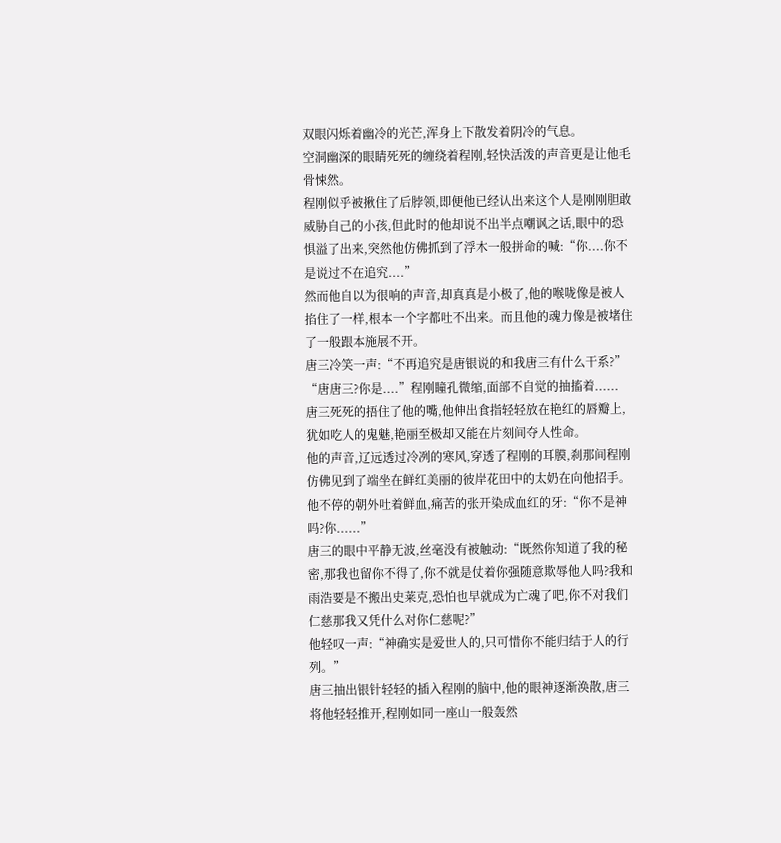双眼闪烁着幽冷的光芒,浑身上下散发着阴冷的气息。
空洞幽深的眼睛死死的缠绕着程刚,轻快活泼的声音更是让他毛骨悚然。
程刚似乎被揪住了后脖领,即便他已经认出来这个人是刚刚胆敢威胁自己的小孩,但此时的他却说不出半点嘲讽之话,眼中的恐惧溢了出来,突然他仿佛抓到了浮木一般拼命的喊:“你....你不是说过不在追究....”
然而他自以为很响的声音,却真真是小极了,他的喉咙像是被人掐住了一样,根本一个字都吐不出来。而且他的魂力像是被堵住了一般跟本施展不开。
唐三冷笑一声:“不再追究是唐银说的和我唐三有什么干系?”
“唐唐三?你是....”程刚瞳孔微缩,面部不自觉的抽搐着......
唐三死死的捂住了他的嘴,他伸出食指轻轻放在艳红的唇瓣上,犹如吃人的鬼魅,艳丽至极却又能在片刻间夺人性命。
他的声音,辽远透过冷冽的寒风,穿透了程刚的耳膜,刹那间程刚仿佛见到了端坐在鲜红美丽的彼岸花田中的太奶在向他招手。
他不停的朝外吐着鲜血,痛苦的张开染成血红的牙:“你不是神吗?你......”
唐三的眼中平静无波,丝毫没有被触动:“既然你知道了我的秘密,那我也留你不得了,你不就是仗着你强随意欺辱他人吗?我和雨浩要是不搬出史莱克,恐怕也早就成为亡魂了吧,你不对我们仁慈那我又凭什么对你仁慈呢?”
他轻叹一声:“神确实是爱世人的,只可惜你不能归结于人的行列。”
唐三抽出银针轻轻的插入程刚的脑中,他的眼神逐渐涣散,唐三将他轻轻推开,程刚如同一座山一般轰然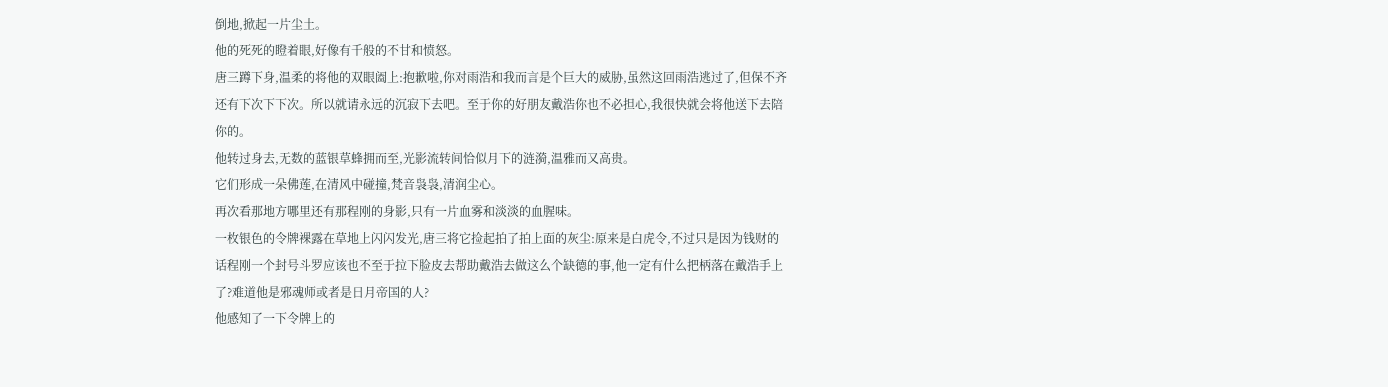倒地,掀起一片尘土。
他的死死的瞪着眼,好像有千般的不甘和愤怒。
唐三蹲下身,温柔的将他的双眼阖上:抱歉啦,你对雨浩和我而言是个巨大的威胁,虽然这回雨浩逃过了,但保不齐还有下次下下次。所以就请永远的沉寂下去吧。至于你的好朋友戴浩你也不必担心,我很快就会将他送下去陪你的。
他转过身去,无数的蓝银草蜂拥而至,光影流转间恰似月下的涟漪,温雅而又高贵。
它们形成一朵佛莲,在清风中碰撞,梵音袅袅,清润尘心。
再次看那地方哪里还有那程刚的身影,只有一片血雾和淡淡的血腥味。
一枚银色的令牌裸露在草地上闪闪发光,唐三将它捡起拍了拍上面的灰尘:原来是白虎令,不过只是因为钱财的话程刚一个封号斗罗应该也不至于拉下脸皮去帮助戴浩去做这么个缺德的事,他一定有什么把柄落在戴浩手上了?难道他是邪魂师或者是日月帝国的人?
他感知了一下令牌上的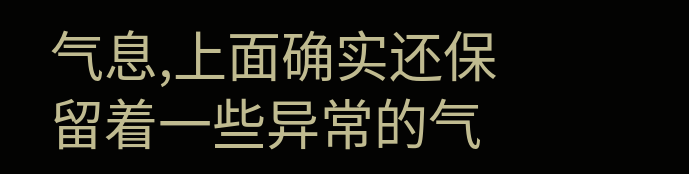气息,上面确实还保留着一些异常的气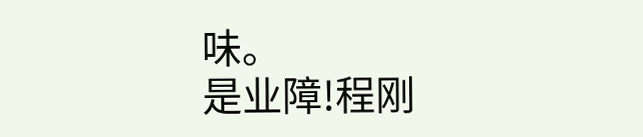味。
是业障!程刚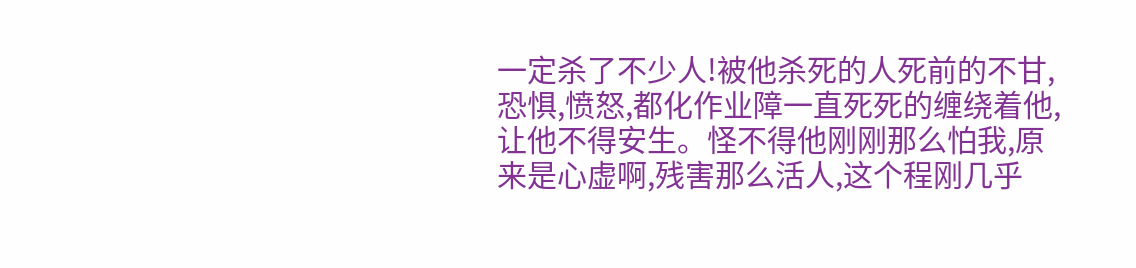一定杀了不少人!被他杀死的人死前的不甘,恐惧,愤怒,都化作业障一直死死的缠绕着他,让他不得安生。怪不得他刚刚那么怕我,原来是心虚啊,残害那么活人,这个程刚几乎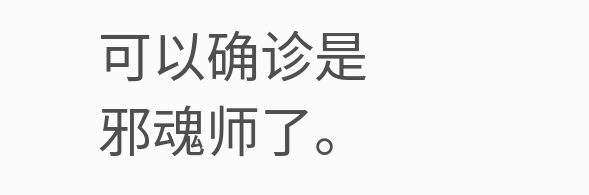可以确诊是邪魂师了。